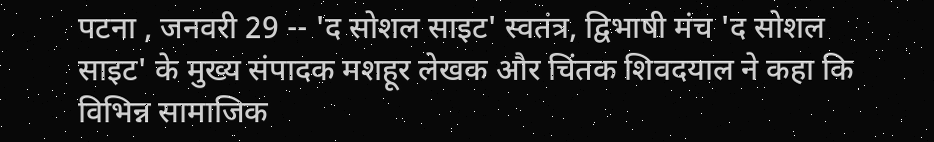पटना , जनवरी 29 -- 'द सोशल साइट' स्वतंत्र, द्विभाषी मंच 'द सोशल साइट' के मुख्य संपादक मशहूर लेखक और चिंतक शिवदयाल ने कहा कि विभिन्न सामाजिक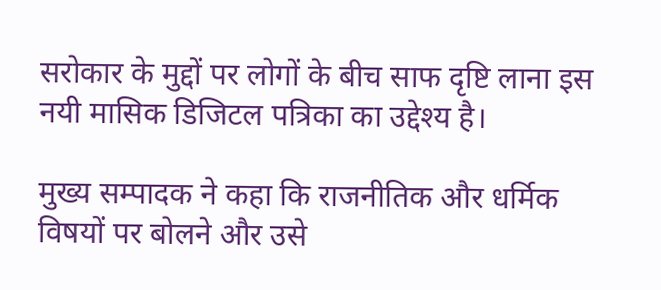सरोकार के मुद्दों पर लोगों के बीच साफ दृष्टि लाना इस नयी मासिक डिजिटल पत्रिका का उद्देश्य है।

मुख्य सम्पादक ने कहा कि राजनीतिक और धर्मिक विषयों पर बोलने और उसे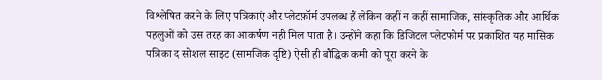विश्लेषित करने के लिए पत्रिकाएं और प्लेटफ़ॉर्म उपलब्ध हैं लेकिन कहीं न कहीं सामाजिक, सांस्कृतिक और आर्थिक पहलुओं को उस तरह का आकर्षण नही मिल पाता है। उन्होंने कहा कि डिजिटल प्लेटफोर्म पर प्रकाशित यह मासिक पत्रिका द सोशल साइट (सामजिक दृष्टि) ऐसी ही बौद्धिक कमी को पूरा करने के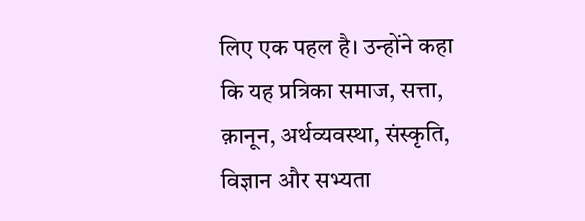लिए एक पहल है। उन्होंने कहा कि यह प्रत्रिका समाज, सत्ता, क़ानून, अर्थव्यवस्था, संस्कृति, विज्ञान और सभ्यता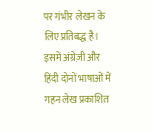पर गंभीर लेखन के लिए प्रतिबद्ध है। इसमें अंग्रेज़ी और हिंदी दोनों भाषाओं में गहन लेख प्रकाशित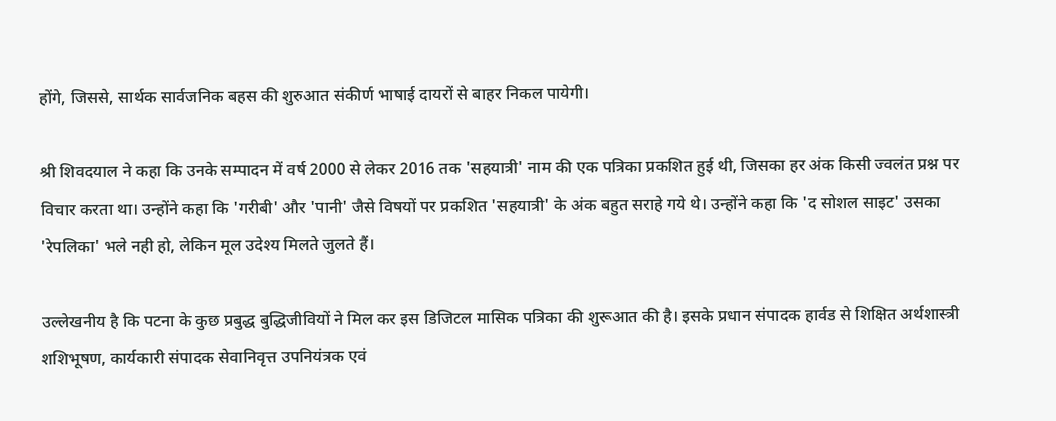होंगे, जिससे, सार्थक सार्वजनिक बहस की शुरुआत संकीर्ण भाषाई दायरों से बाहर निकल पायेगी।

श्री शिवदयाल ने कहा कि उनके सम्पादन में वर्ष 2000 से लेकर 2016 तक 'सहयात्री' नाम की एक पत्रिका प्रकशित हुई थी, जिसका हर अंक किसी ज्वलंत प्रश्न पर विचार करता था। उन्होंने कहा कि 'गरीबी' और 'पानी' जैसे विषयों पर प्रकशित 'सहयात्री' के अंक बहुत सराहे गये थे। उन्होंने कहा कि 'द सोशल साइट' उसका 'रेपलिका' भले नही हो, लेकिन मूल उदेश्य मिलते जुलते हैं।

उल्लेखनीय है कि पटना के कुछ प्रबुद्ध बुद्धिजीवियों ने मिल कर इस डिजिटल मासिक पत्रिका की शुरूआत की है। इसके प्रधान संपादक हार्वड से शिक्षित अर्थशास्त्री शशिभूषण, कार्यकारी संपादक सेवानिवृत्त उपनियंत्रक एवं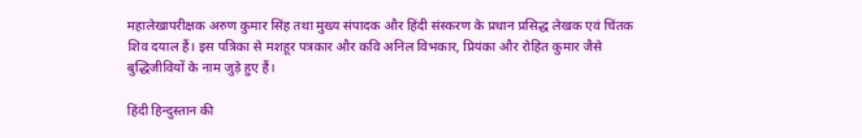महालेखापरीक्षक अरुण कुमार सिंह तथा मुख्य संपादक और हिंदी संस्करण के प्रधान प्रसिद्ध लेखक एवं चिंतक शिव दयाल हैं। इस पत्रिका से मशहूर पत्रकार और कवि अनिल विभकार, प्रियंका और रोहित कुमार जैसे बुद्धिजीवियों के नाम जुड़े हुए हैं।

हिंदी हिन्दुस्तान की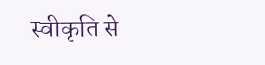स्वीकृति से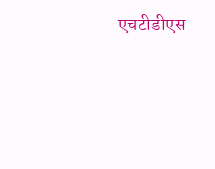एचटीडीएस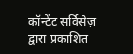कॉन्टेंट सर्विसेज़ द्वारा प्रकाशित